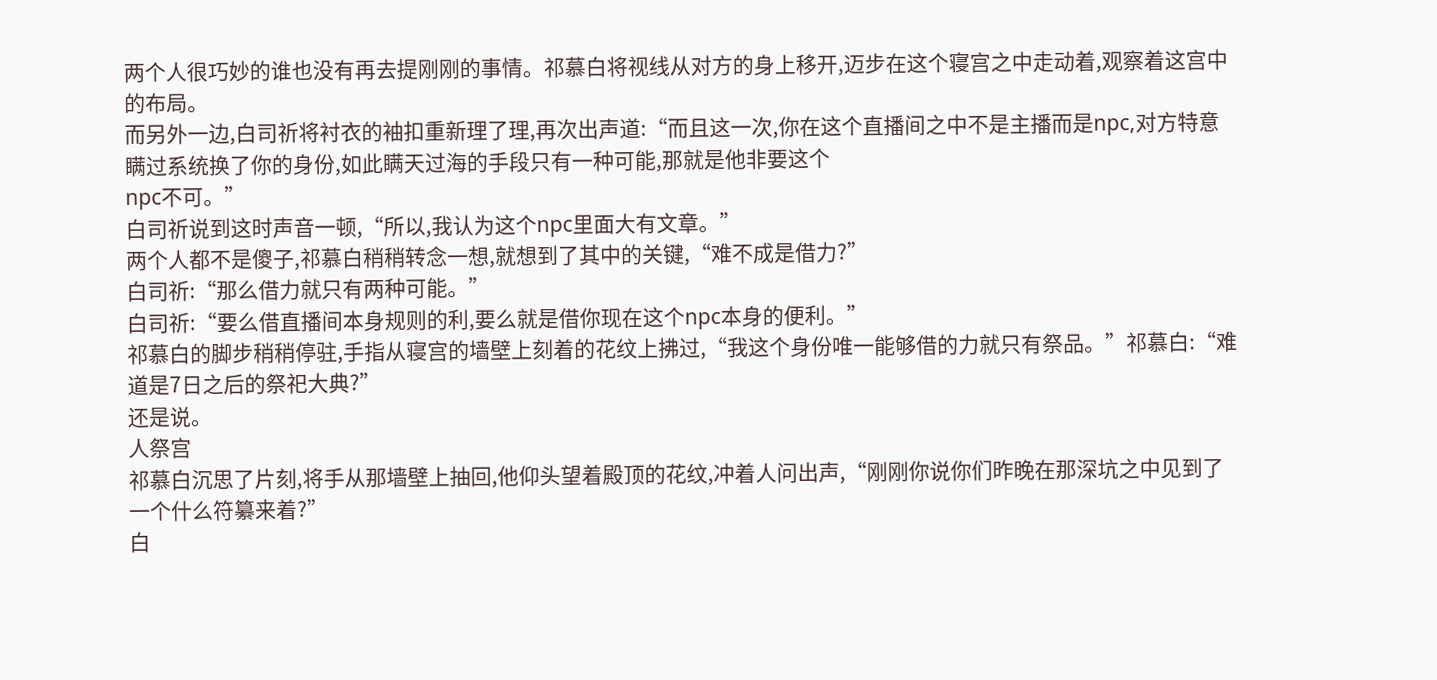两个人很巧妙的谁也没有再去提刚刚的事情。祁慕白将视线从对方的身上移开,迈步在这个寝宫之中走动着,观察着这宫中的布局。
而另外一边,白司祈将衬衣的袖扣重新理了理,再次出声道:“而且这一次,你在这个直播间之中不是主播而是npc,对方特意瞒过系统换了你的身份,如此瞒天过海的手段只有一种可能,那就是他非要这个
npc不可。”
白司祈说到这时声音一顿,“所以,我认为这个npc里面大有文章。”
两个人都不是傻子,祁慕白稍稍转念一想,就想到了其中的关键,“难不成是借力?”
白司祈:“那么借力就只有两种可能。”
白司祈:“要么借直播间本身规则的利,要么就是借你现在这个npc本身的便利。”
祁慕白的脚步稍稍停驻,手指从寝宫的墙壁上刻着的花纹上拂过,“我这个身份唯一能够借的力就只有祭品。”祁慕白:“难道是7日之后的祭祀大典?”
还是说。
人祭宫
祁慕白沉思了片刻,将手从那墙壁上抽回,他仰头望着殿顶的花纹,冲着人问出声,“刚刚你说你们昨晚在那深坑之中见到了一个什么符纂来着?”
白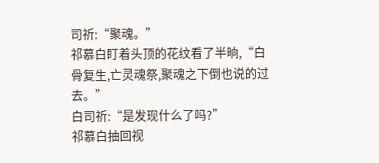司祈:“聚魂。”
祁慕白盯着头顶的花纹看了半晌,“白骨复生,亡灵魂祭,聚魂之下倒也说的过去。”
白司祈:“是发现什么了吗?”
祁慕白抽回视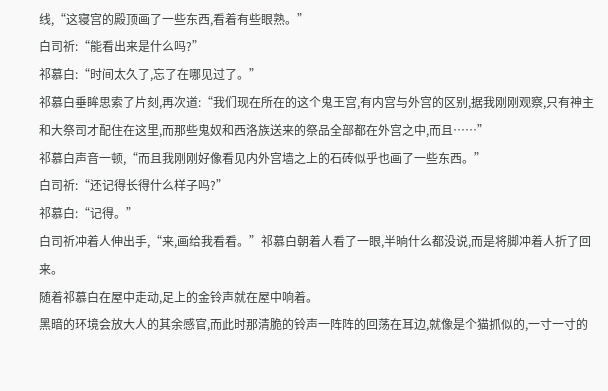线,“这寝宫的殿顶画了一些东西,看着有些眼熟。”
白司祈:“能看出来是什么吗?”
祁慕白:“时间太久了,忘了在哪见过了。”
祁慕白垂眸思索了片刻,再次道:“我们现在所在的这个鬼王宫,有内宫与外宫的区别,据我刚刚观察,只有神主和大祭司才配住在这里,而那些鬼奴和西洛族送来的祭品全部都在外宫之中,而且……”
祁慕白声音一顿,“而且我刚刚好像看见内外宫墙之上的石砖似乎也画了一些东西。”
白司祈:“还记得长得什么样子吗?”
祁慕白:“记得。”
白司祈冲着人伸出手,“来,画给我看看。”祁慕白朝着人看了一眼,半晌什么都没说,而是将脚冲着人折了回来。
随着祁慕白在屋中走动,足上的金铃声就在屋中响着。
黑暗的环境会放大人的其余感官,而此时那清脆的铃声一阵阵的回荡在耳边,就像是个猫抓似的,一寸一寸的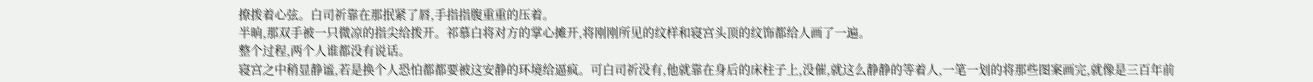撩拨着心弦。白司祈靠在那抿紧了唇,手指指腹重重的压着。
半晌,那双手被一只微凉的指尖给拨开。祁慕白将对方的掌心摊开,将刚刚所见的纹样和寝宫头顶的纹饰都给人画了一遍。
整个过程,两个人谁都没有说话。
寝宫之中稍显静谧,若是换个人恐怕都都要被这安静的环境给逼疯。可白司祈没有,他就靠在身后的床柱子上,没催,就这么静静的等着人,一笔一划的将那些图案画完,就像是三百年前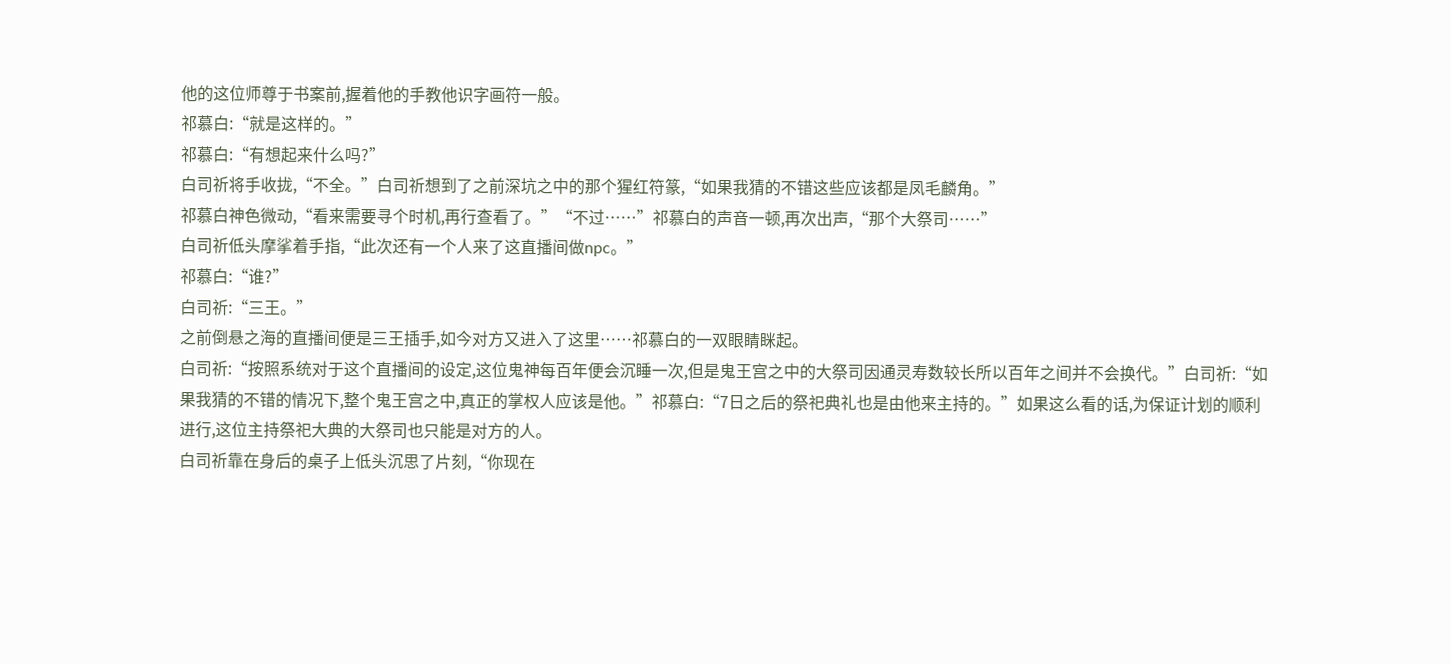他的这位师尊于书案前,握着他的手教他识字画符一般。
祁慕白:“就是这样的。”
祁慕白:“有想起来什么吗?”
白司祈将手收拢,“不全。”白司祈想到了之前深坑之中的那个猩红符篆,“如果我猜的不错这些应该都是凤毛麟角。”
祁慕白神色微动,“看来需要寻个时机,再行查看了。”“不过……”祁慕白的声音一顿,再次出声,“那个大祭司……”
白司祈低头摩挲着手指,“此次还有一个人来了这直播间做npc。”
祁慕白:“谁?”
白司祈:“三王。”
之前倒悬之海的直播间便是三王插手,如今对方又进入了这里……祁慕白的一双眼睛眯起。
白司祈:“按照系统对于这个直播间的设定,这位鬼神每百年便会沉睡一次,但是鬼王宫之中的大祭司因通灵寿数较长所以百年之间并不会换代。”白司祈:“如果我猜的不错的情况下,整个鬼王宫之中,真正的掌权人应该是他。”祁慕白:“7日之后的祭祀典礼也是由他来主持的。”如果这么看的话,为保证计划的顺利进行,这位主持祭祀大典的大祭司也只能是对方的人。
白司祈靠在身后的桌子上低头沉思了片刻,“你现在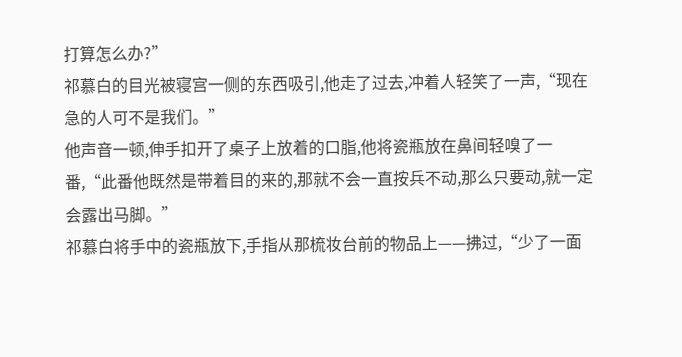打算怎么办?”
祁慕白的目光被寝宫一侧的东西吸引,他走了过去,冲着人轻笑了一声,“现在急的人可不是我们。”
他声音一顿,伸手扣开了桌子上放着的口脂,他将瓷瓶放在鼻间轻嗅了一番,“此番他既然是带着目的来的,那就不会一直按兵不动,那么只要动,就一定会露出马脚。”
祁慕白将手中的瓷瓶放下,手指从那梳妆台前的物品上——拂过,“少了一面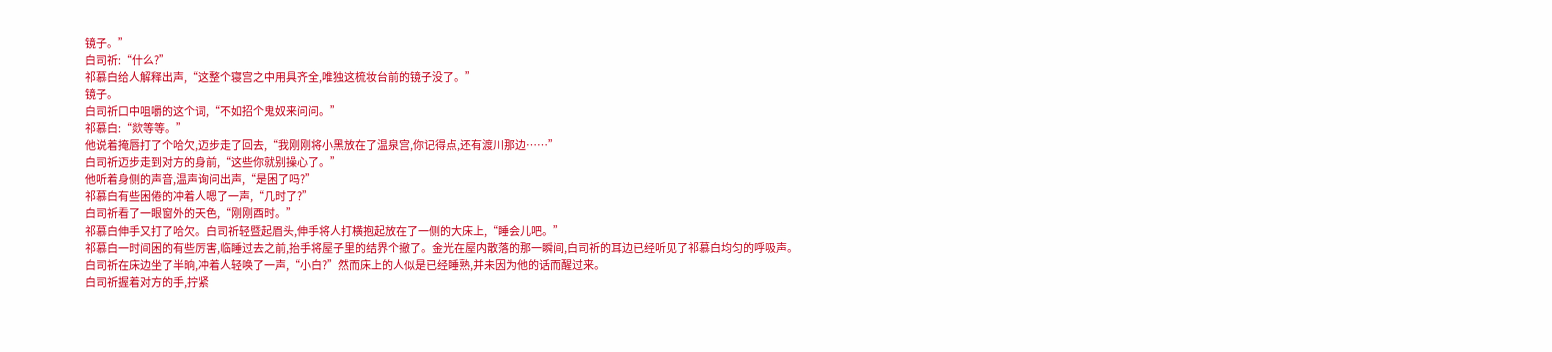镜子。”
白司祈:“什么?”
祁慕白给人解释出声,“这整个寝宫之中用具齐全,唯独这梳妆台前的镜子没了。”
镜子。
白司祈口中咀嚼的这个词,“不如招个鬼奴来问问。”
祁慕白:“欻等等。”
他说着掩唇打了个哈欠,迈步走了回去,“我刚刚将小黑放在了温泉宫,你记得点,还有渡川那边……”
白司祈迈步走到对方的身前,“这些你就别操心了。”
他听着身侧的声音,温声询问出声,“是困了吗?”
祁慕白有些困倦的冲着人嗯了一声,“几时了?”
白司祈看了一眼窗外的天色,“刚刚酉时。”
祁慕白伸手又打了哈欠。白司祈轻暨起眉头,伸手将人打横抱起放在了一侧的大床上,“睡会儿吧。”
祁慕白一时间困的有些厉害,临睡过去之前,抬手将屋子里的结界个撤了。金光在屋内散落的那一瞬间,白司祈的耳边已经听见了祁慕白均匀的呼吸声。
白司祈在床边坐了半晌,冲着人轻唤了一声,“小白?”然而床上的人似是已经睡熟,并未因为他的话而醒过来。
白司祈握着对方的手,拧紧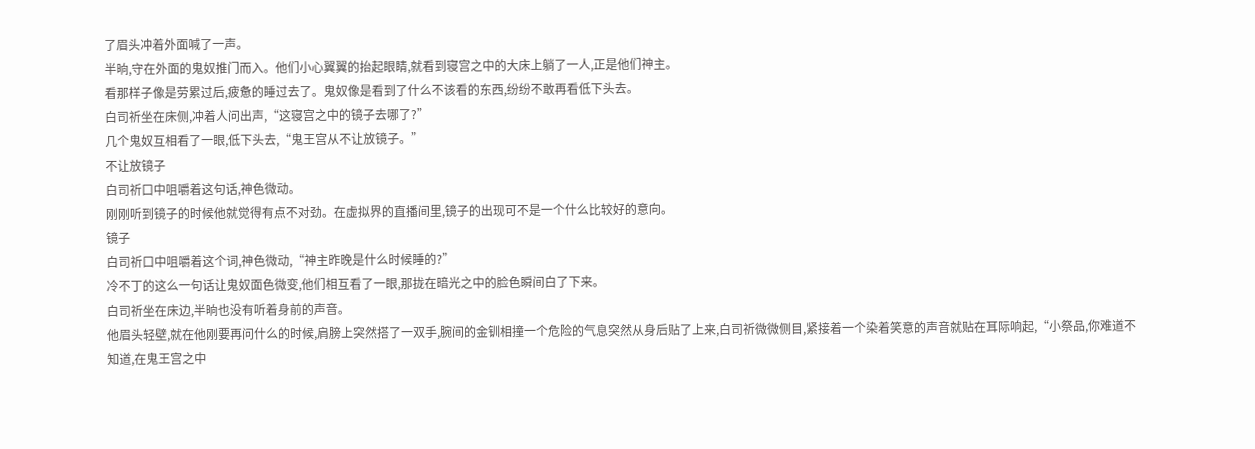了眉头冲着外面喊了一声。
半晌,守在外面的鬼奴推门而入。他们小心翼翼的抬起眼睛,就看到寝宫之中的大床上躺了一人,正是他们神主。
看那样子像是劳累过后,疲惫的睡过去了。鬼奴像是看到了什么不该看的东西,纷纷不敢再看低下头去。
白司祈坐在床侧,冲着人问出声,“这寝宫之中的镜子去哪了?”
几个鬼奴互相看了一眼,低下头去,“鬼王宫从不让放镜子。”
不让放镜子
白司祈口中咀嚼着这句话,神色微动。
刚刚听到镜子的时候他就觉得有点不对劲。在虚拟界的直播间里,镜子的出现可不是一个什么比较好的意向。
镜子
白司祈口中咀嚼着这个词,神色微动,“神主昨晚是什么时候睡的?”
冷不丁的这么一句话让鬼奴面色微变,他们相互看了一眼,那拢在暗光之中的脸色瞬间白了下来。
白司祈坐在床边,半晌也没有听着身前的声音。
他眉头轻壁,就在他刚要再问什么的时候,肩膀上突然搭了一双手,腕间的金钏相撞一个危险的气息突然从身后贴了上来,白司祈微微侧目,紧接着一个染着笑意的声音就贴在耳际响起,“小祭品,你难道不
知道,在鬼王宫之中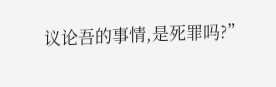议论吾的事情,是死罪吗?”